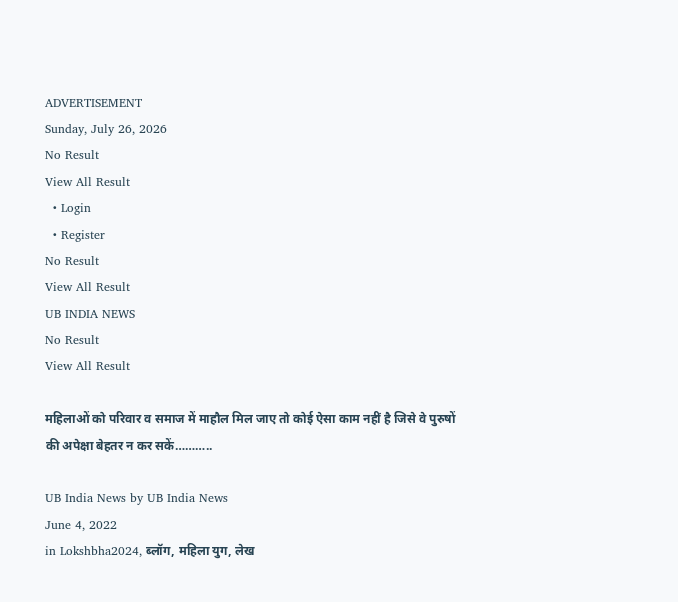ADVERTISEMENT
Sunday, July 26, 2026
No Result
View All Result
  • Login
  • Register
No Result
View All Result
UB INDIA NEWS
No Result
View All Result

महिलाओं को परिवार व समाज में माहौल मिल जाए तो कोई ऐसा काम नहीं है जिसे वे पुरुषों की अपेक्षा बेहतर न कर सकें………..

UB India News by UB India News
June 4, 2022
in Lokshbha2024, ब्लॉग, महिला युग, लेख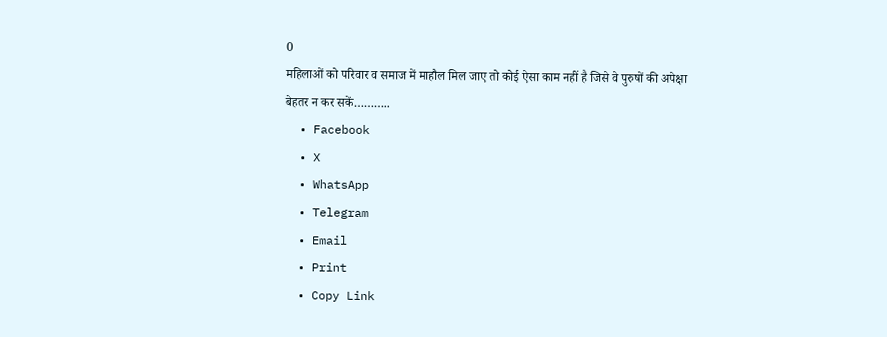0
महिलाओं को परिवार व समाज में माहौल मिल जाए तो कोई ऐसा काम नहीं है जिसे वे पुरुषों की अपेक्षा बेहतर न कर सकें………..
  • Facebook
  • X
  • WhatsApp
  • Telegram
  • Email
  • Print
  • Copy Link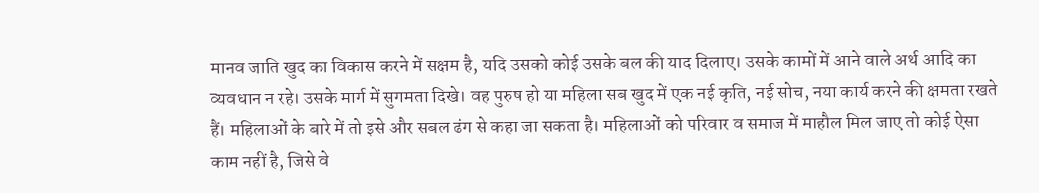मानव जाति खुद का विकास करने में सक्षम है, यदि उसको कोई उसके बल की याद दिलाए। उसके कामों में आने वाले अर्थ आदि का व्यवधान न रहे। उसके मार्ग में सुगमता दिखे। वह पुरुष हो या महिला सब खुद में एक नई कृति, नई सोच, नया कार्य करने की क्षमता रखते हैं। महिलाओं के बारे में तो इसे और सबल ढंग से कहा जा सकता है। महिलाओं को परिवार व समाज में माहौल मिल जाए तो कोई ऐसा काम नहीं है, जिसे वे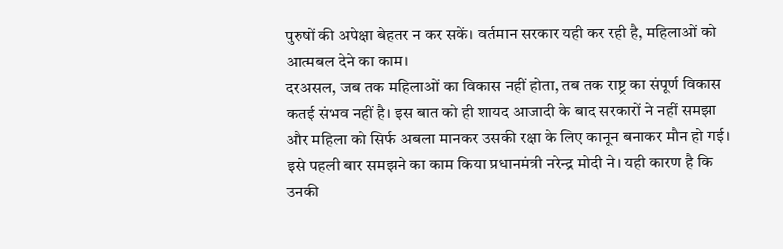पुरुषों की अपेक्षा बेहतर न कर सकें। वर्तमान सरकार यही कर रही है, महिलाओं को आत्मबल देने का काम।
दरअसल, जब तक महिलाओं का विकास नहीं होता, तब तक राष्ट्र का संपूर्ण विकास कतई संभव नहीं है। इस बात को ही शायद आजादी के बाद सरकारों ने नहीं समझा और महिला को सिर्फ अबला मानकर उसकी रक्षा के लिए कानून बनाकर मौन हो गई। इसे पहली बार समझने का काम किया प्रधानमंत्री नरेन्द्र मोदी ने। यही कारण है कि उनकी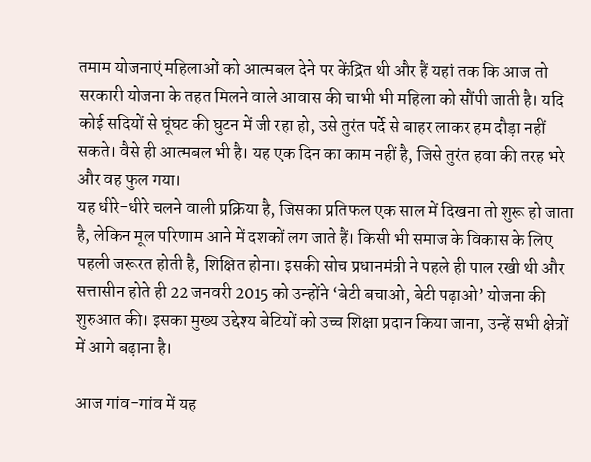तमाम योजनाएं महिलाओं को आत्मबल देने पर केंद्रित थी और हैं यहां तक कि आज तो सरकारी योजना के तहत मिलने वाले आवास की चाभी भी महिला को सौंपी जाती है। यदि कोई सदियों से घूंघट की घुटन में जी रहा हो, उसे तुरंत पर्दे से बाहर लाकर हम दौड़ा नहीं सकते। वैसे ही आत्मबल भी है। यह एक दिन का काम नहीं है, जिसे तुरंत हवा की तरह भरे और वह फुल गया।
यह धीरे-धीरे चलने वाली प्रक्रिया है, जिसका प्रतिफल एक साल में दिखना तो शुरू हो जाता है, लेकिन मूल परिणाम आने में दशकों लग जाते हैं। किसी भी समाज के विकास के लिए पहली जरूरत होती है, शिक्षित होना। इसकी सोच प्रधानमंत्री ने पहले ही पाल रखी थी और सत्तासीन होते ही 22 जनवरी 2015 को उन्होंने ‘बेटी बचाओ, बेटी पढ़ाओ’ योजना की शुरुआत की। इसका मुख्य उद्देश्य बेटियों को उच्च शिक्षा प्रदान किया जाना, उन्हें सभी क्षेत्रों में आगे बढ़ाना है।

आज गांव-गांव में यह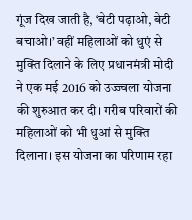गूंज दिख जाती है, ‘बेटी पढ़ाओ, बेटी बचाओ।’ वहीं महिलाओं को धुएं से मुक्ति दिलाने के लिए प्रधानमंत्री मोदी ने एक मई 2016 को उज्ज्वला योजना की शुरुआत कर दी। गरीब परिवारों की महिलाओं को भी धुआं से मुक्ति दिलाना। इस योजना का परिणाम रहा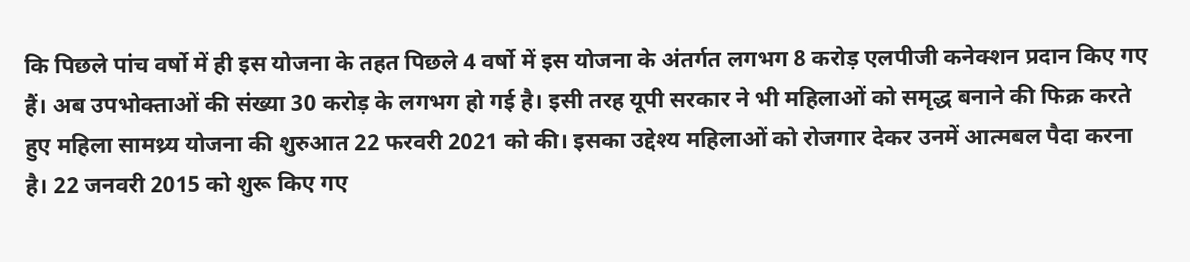कि पिछले पांच वर्षो में ही इस योजना के तहत पिछले 4 वर्षो में इस योजना के अंतर्गत लगभग 8 करोड़ एलपीजी कनेक्शन प्रदान किए गए हैं। अब उपभोक्ताओं की संख्या 30 करोड़ के लगभग हो गई है। इसी तरह यूपी सरकार ने भी महिलाओं को समृद्ध बनाने की फिक्र करते हुए महिला सामथ्र्य योजना की शुरुआत 22 फरवरी 2021 को की। इसका उद्देश्य महिलाओं को रोजगार देकर उनमें आत्मबल पैदा करना है। 22 जनवरी 2015 को शुरू किए गए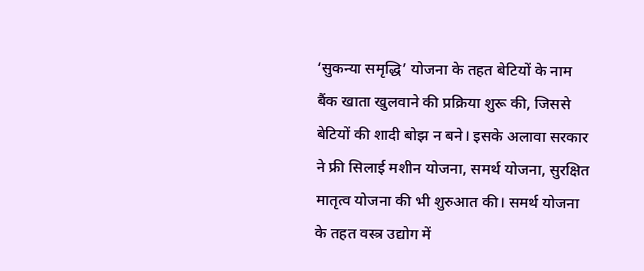‘सुकन्या समृद्धि’ योजना के तहत बेटियों के नाम बैंक खाता खुलवाने की प्रक्रिया शुरू की, जिससे बेटियों की शादी बोझ न बने। इसके अलावा सरकार ने फ्री सिलाई मशीन योजना, समर्थ योजना, सुरक्षित मातृत्व योजना की भी शुरुआत की। समर्थ योजना के तहत वस्त्र उद्योग में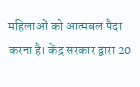महिलाओं को आत्मबल पैदा करना है। केंद्र सरकार द्वारा 20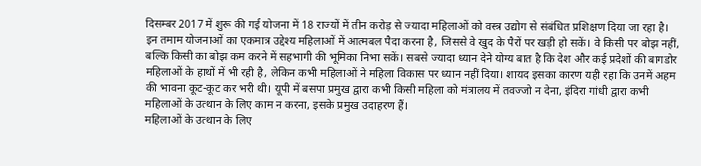दिसम्बर 2017 में शुरू की गई योजना में 18 राज्यों में तीन करोड़ से ज्यादा महिलाओं को वस्त्र उद्योग से संबंधित प्रशिक्षण दिया जा रहा है। इन तमाम योजनाओं का एकमात्र उद्देश्य महिलाओं में आत्मबल पैदा करना है, जिससे वे खुद के पैरों पर खड़ी हो सकें। वे किसी पर बोझ नहीं, बल्कि किसी का बोझ कम करने में सहभागी की भूमिका निभा सकें। सबसे ज्यादा ध्यान देने योग्य बात है कि देश और कई प्रदेशों की बागडोर महिलाओं के हाथों में भी रही है, लेकिन कभी महिलाओं ने महिला विकास पर ध्यान नहीं दिया। शायद इसका कारण यही रहा कि उनमें अहम की भावना कूट-कूट कर भरी थी। यूपी में बसपा प्रमुख द्वारा कभी किसी महिला को मंत्रालय में तवज्जो न देना, इंदिरा गांधी द्वारा कभी महिलाओं के उत्थान के लिए काम न करना, इसके प्रमुख उदाहरण हैं।
महिलाओं के उत्थान के लिए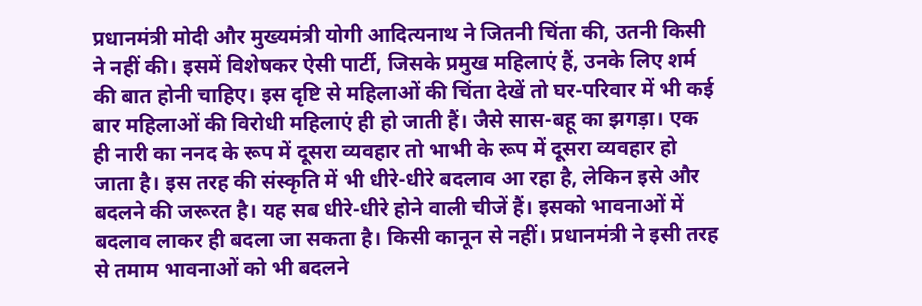प्रधानमंत्री मोदी और मुख्यमंत्री योगी आदित्यनाथ ने जितनी चिंता की, उतनी किसी ने नहीं की। इसमें विशेषकर ऐसी पार्टी, जिसके प्रमुख महिलाएं हैं, उनके लिए शर्म की बात होनी चाहिए। इस दृष्टि से महिलाओं की चिंता देखें तो घर-परिवार में भी कई बार महिलाओं की विरोधी महिलाएं ही हो जाती हैं। जैसे सास-बहू का झगड़ा। एक ही नारी का ननद के रूप में दूसरा व्यवहार तो भाभी के रूप में दूसरा व्यवहार हो जाता है। इस तरह की संस्कृति में भी धीरे-धीरे बदलाव आ रहा है, लेकिन इसे और बदलने की जरूरत है। यह सब धीरे-धीरे होने वाली चीजें हैं। इसको भावनाओं में बदलाव लाकर ही बदला जा सकता है। किसी कानून से नहीं। प्रधानमंत्री ने इसी तरह से तमाम भावनाओं को भी बदलने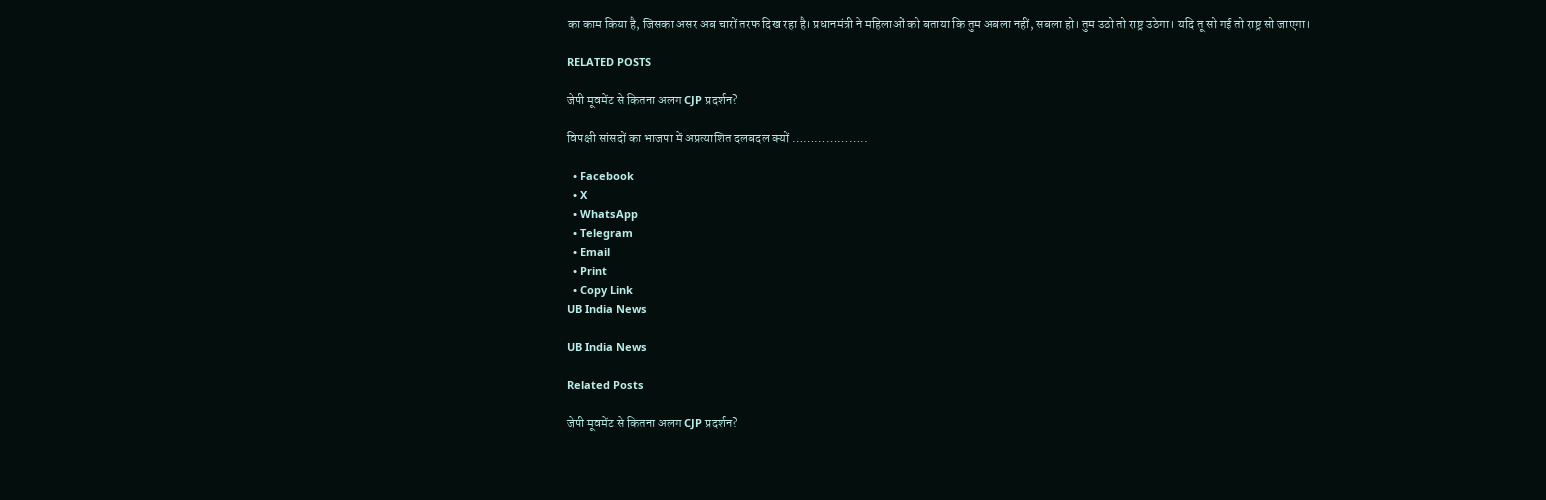का काम किया है, जिसका असर अब चारों तरफ दिख रहा है। प्रधानमंत्री ने महिलाओं को बताया कि तुम अबला नहीं, सबला हो। तुम उठो तो राष्ट्र उठेगा। यदि तू सो गई तो राष्ट्र सो जाएगा।

RELATED POSTS

जेपी मूवमेंट से कितना अलग CJP प्रदर्शन?

विपक्षी सांसदों का भाजपा में अप्रत्याशित दलबदल क्यों ………………..

  • Facebook
  • X
  • WhatsApp
  • Telegram
  • Email
  • Print
  • Copy Link
UB India News

UB India News

Related Posts

जेपी मूवमेंट से कितना अलग CJP प्रदर्शन?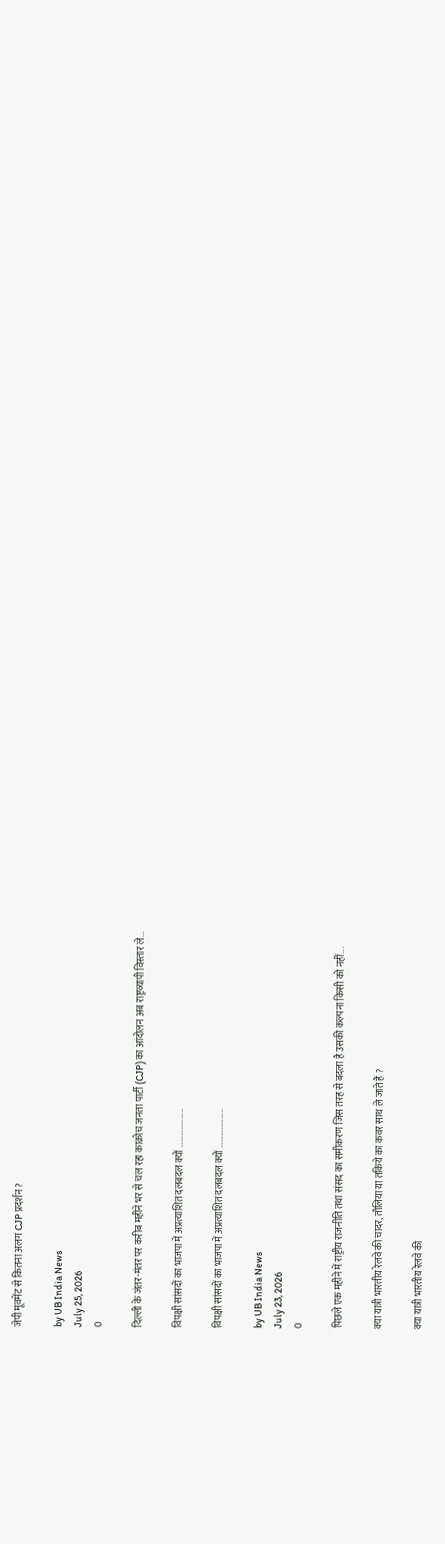जेपी मूवमेंट से कितना अलग CJP प्रदर्शन?

by UB India News
July 25, 2026
0

दिल्ली के जंतर-मंतर पर करीब महीने भर से चल रहा काक्रोच जनता पार्टी (CJP) का आंदोलन अब राष्ट्रव्यापी विस्तार ले...

विपक्षी सांसदों का भाजपा में अप्रत्याशित दलबदल क्यों ………………..

विपक्षी सांसदों का भाजपा में अप्रत्याशित दलबदल क्यों ………………..

by UB India News
July 23, 2026
0

पिछले एक महीने में राष्ट्रीय राजनीति तथा संसद का समीकरण जिस तरह से बदला है उसकी कल्पना किसी को नहीं...

क्या यात्री भारतीय रेलवे की चादर, तौलिया या तकिये का कवर साथ ले जाते हैं ?

क्या यात्री भारतीय रेलवे की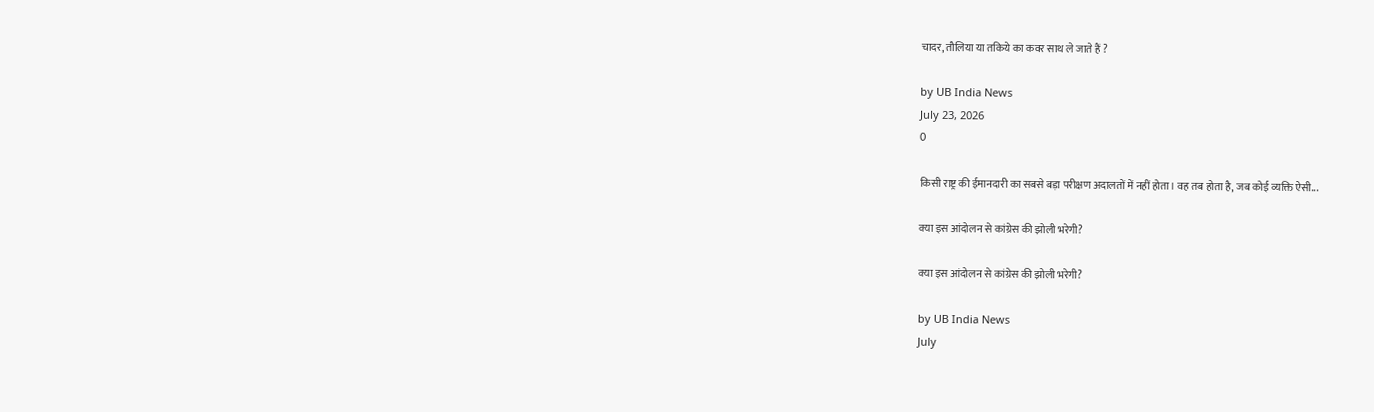चादर, तौलिया या तकिये का कवर साथ ले जाते हैं ?

by UB India News
July 23, 2026
0

किसी राष्ट्र की ईमानदारी का सबसे बड़ा परीक्षण अदालतों में नहीं होता। वह तब होता है, जब कोई व्यक्ति ऐसी...

क्या इस आंदोलन से कांग्रेस की झोली भरेगी?

क्या इस आंदोलन से कांग्रेस की झोली भरेगी?

by UB India News
July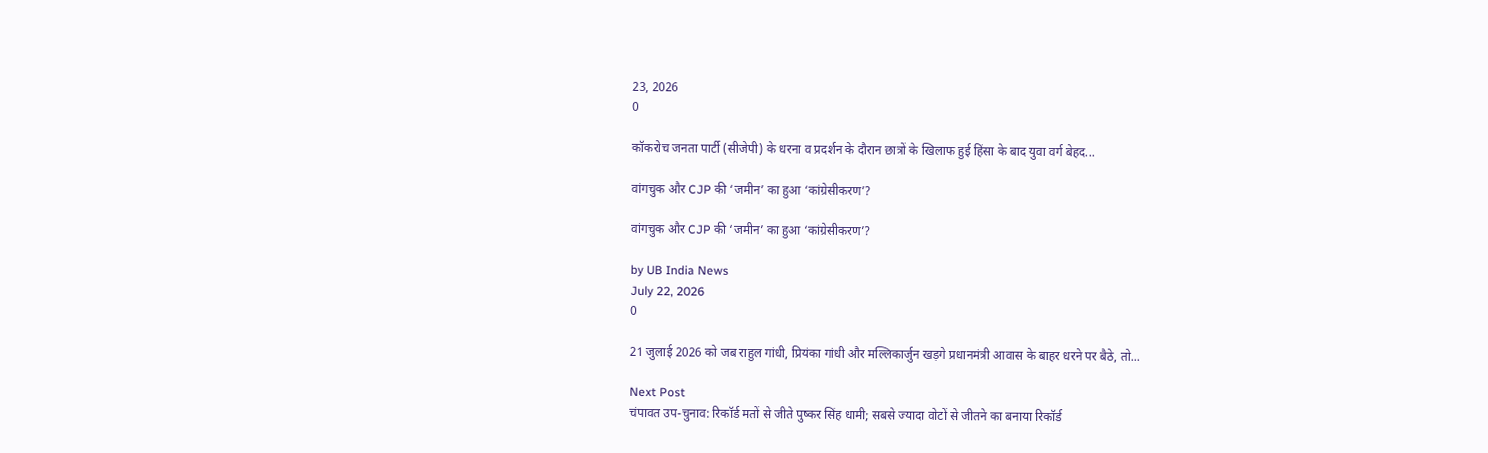23, 2026
0

कॉकरोच जनता पार्टी (सीजेपी) के धरना व प्रदर्शन के दौरान छात्रों के खिलाफ हुई हिंसा के बाद युवा वर्ग बेहद...

वांगचुक और CJP की ‘जमीन’ का हुआ ‘कांग्रेसीकरण’?

वांगचुक और CJP की ‘जमीन’ का हुआ ‘कांग्रेसीकरण’?

by UB India News
July 22, 2026
0

21 जुलाई 2026 को जब राहुल गांधी, प्रियंका गांधी और मल्लिकार्जुन खड़गे प्रधानमंत्री आवास के बाहर धरने पर बैठे, तो...

Next Post
चंपावत उप-चुनाव: रिकॉर्ड मतों से जीते पुष्कर सिंह धामी; सबसे ज्यादा वोटों से जीतने का बनाया रिकॉर्ड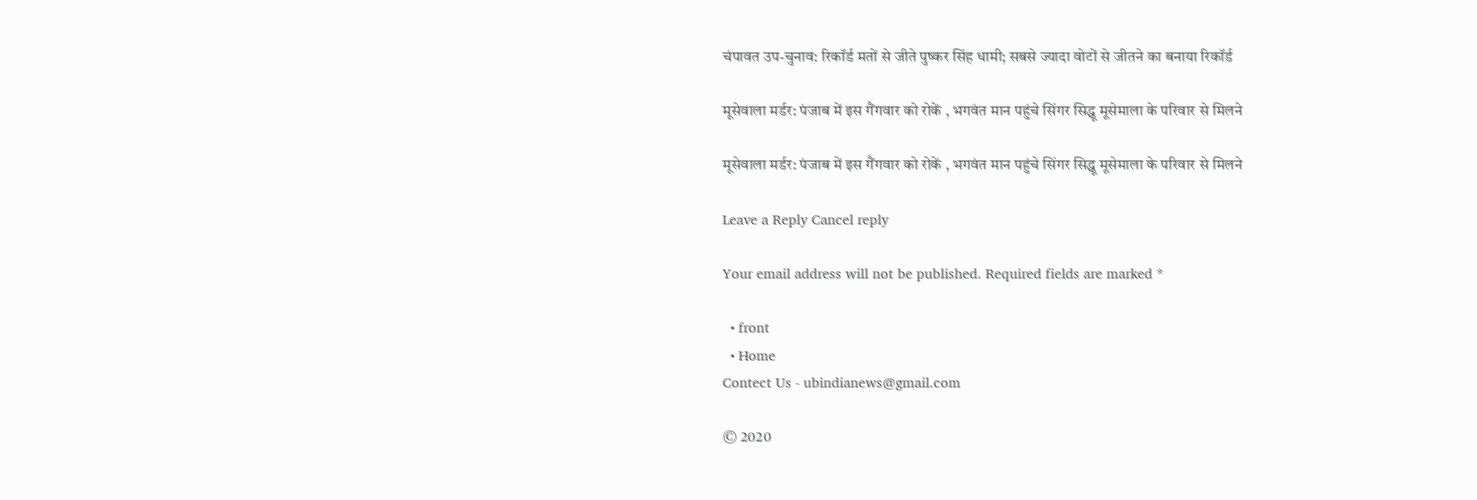चंपावत उप-चुनाव: रिकॉर्ड मतों से जीते पुष्कर सिंह धामी; सबसे ज्यादा वोटों से जीतने का बनाया रिकॉर्ड

मूसेवाला मर्डर: पंजाब में इस गैंगवार को रोकें , भगवंत मान पहुंचे सिंगर सिद्धू मूसेमाला के परिवार से मिलने

मूसेवाला मर्डर: पंजाब में इस गैंगवार को रोकें , भगवंत मान पहुंचे सिंगर सिद्धू मूसेमाला के परिवार से मिलने

Leave a Reply Cancel reply

Your email address will not be published. Required fields are marked *

  • front
  • Home
Contect Us - ubindianews@gmail.com

© 2020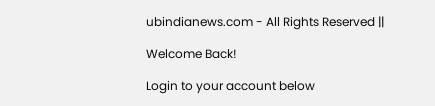ubindianews.com - All Rights Reserved ||

Welcome Back!

Login to your account below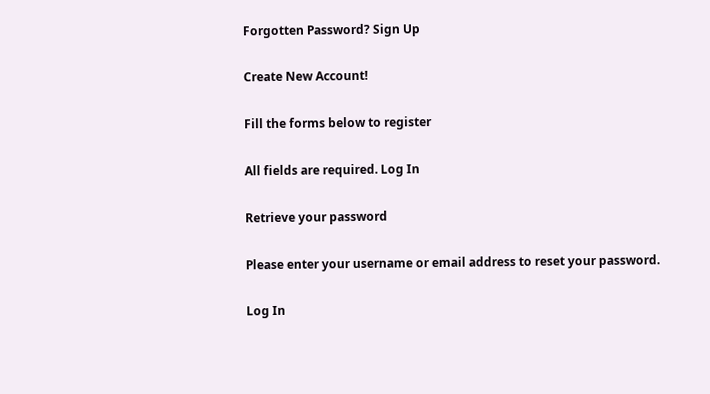Forgotten Password? Sign Up

Create New Account!

Fill the forms below to register

All fields are required. Log In

Retrieve your password

Please enter your username or email address to reset your password.

Log In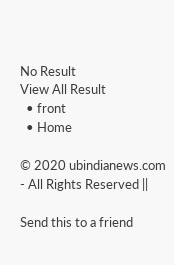No Result
View All Result
  • front
  • Home

© 2020 ubindianews.com - All Rights Reserved ||

Send this to a friend